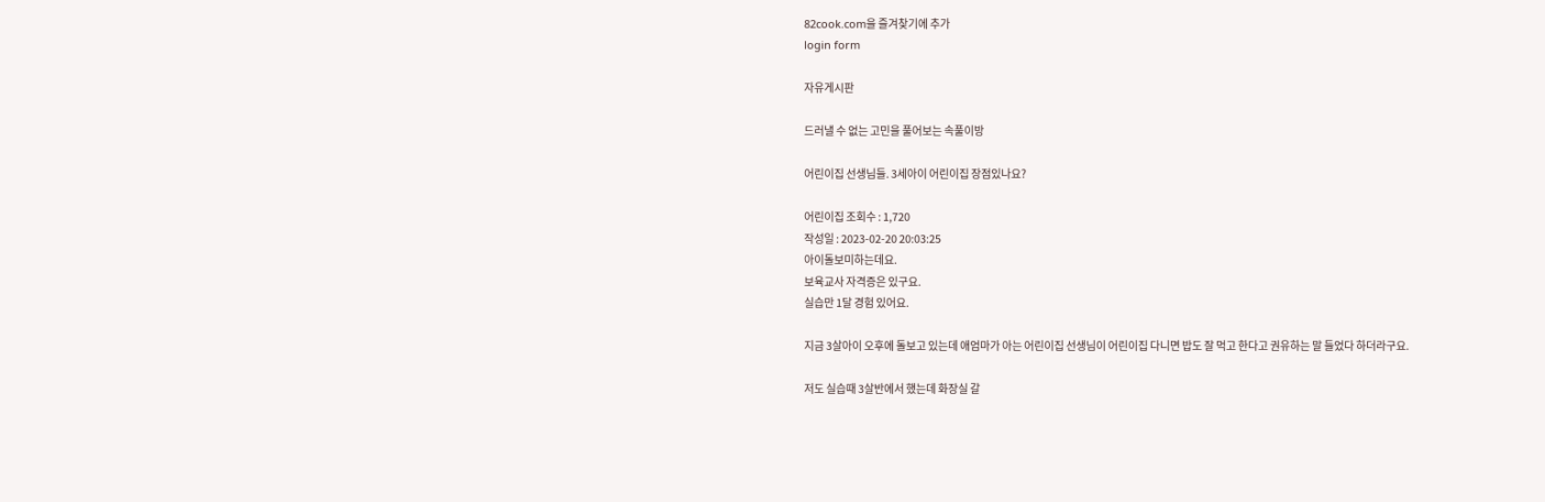82cook.com을 즐겨찾기에 추가
login form

자유게시판

드러낼 수 없는 고민을 풀어보는 속풀이방

어린이집 선생님들. 3세아이 어린이집 장점있나요?

어린이집 조회수 : 1,720
작성일 : 2023-02-20 20:03:25
아이돌보미하는데요.
보육교사 자격증은 있구요.
실습만 1달 경험 있어요.

지금 3살아이 오후에 돌보고 있는데 애엄마가 아는 어린이집 선생님이 어린이집 다니면 밥도 잘 먹고 한다고 권유하는 말 들었다 하더라구요.

저도 실습때 3살반에서 했는데 화장실 갈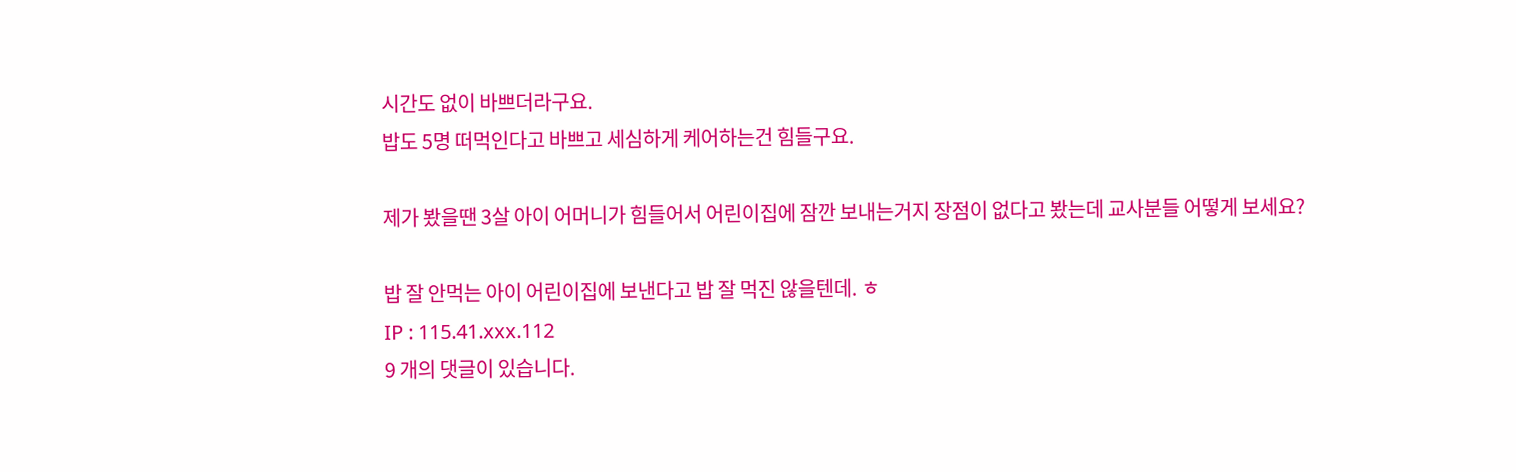시간도 없이 바쁘더라구요.
밥도 5명 떠먹인다고 바쁘고 세심하게 케어하는건 힘들구요.

제가 봤을땐 3살 아이 어머니가 힘들어서 어린이집에 잠깐 보내는거지 장점이 없다고 봤는데 교사분들 어떻게 보세요?

밥 잘 안먹는 아이 어린이집에 보낸다고 밥 잘 먹진 않을텐데. ㅎ
IP : 115.41.xxx.112
9 개의 댓글이 있습니다.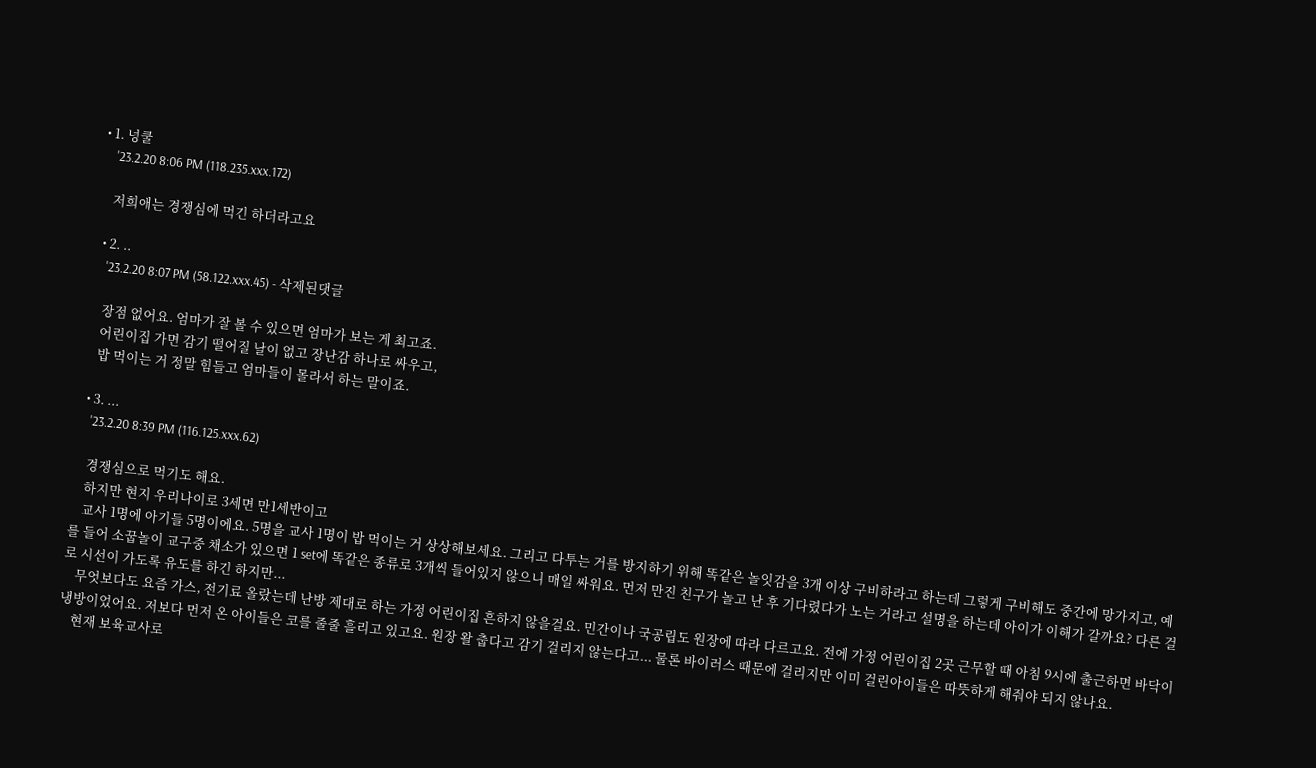• 1. 넝쿨
    '23.2.20 8:06 PM (118.235.xxx.172)

    저희애는 경쟁심에 먹긴 하더라고요

  • 2. ..
    '23.2.20 8:07 PM (58.122.xxx.45) - 삭제된댓글

    장점 없어요. 엄마가 잘 볼 수 있으면 엄마가 보는 게 최고죠.
    어린이집 가면 감기 떨어질 날이 없고 장난감 하나로 싸우고,
    밥 먹이는 거 정말 힘들고 엄마들이 몰라서 하는 말이죠.

  • 3. ...
    '23.2.20 8:39 PM (116.125.xxx.62)

    경쟁심으로 먹기도 해요.
    하지만 현지 우리나이로 3세면 만1세반이고
    교사 1명에 아기들 5명이에요. 5명을 교사 1명이 밥 먹이는 거 상상해보세요. 그리고 다투는 거를 방지하기 위해 똑같은 놀잇감을 3개 이상 구비하라고 하는데 그렇게 구비해도 중간에 망가지고, 예를 들어 소꿉놀이 교구중 채소가 있으면 1 set에 똑같은 종류로 3개씩 들어있지 않으니 매일 싸워요. 먼저 만진 친구가 놀고 난 후 기다렸다가 노는 거라고 설명을 하는데 아이가 이해가 갈까요? 다른 걸로 시선이 가도록 유도를 하긴 하지만...
    무엇보다도 요즘 가스, 전기료 올랐는데 난방 제대로 하는 가정 어린이집 흔하지 않을걸요. 민간이나 국공립도 원장에 따라 다르고요. 전에 가정 어린이집 2곳 근무할 때 아침 9시에 출근하면 바닥이 냉방이었어요. 저보다 먼저 온 아이들은 코를 줄줄 흘리고 있고요. 원장 왈 춥다고 감기 걸리지 않는다고... 물론 바이러스 때문에 걸리지만 이미 걸린아이들은 따뜻하게 해줘야 되지 않나요.
    현재 보육교사로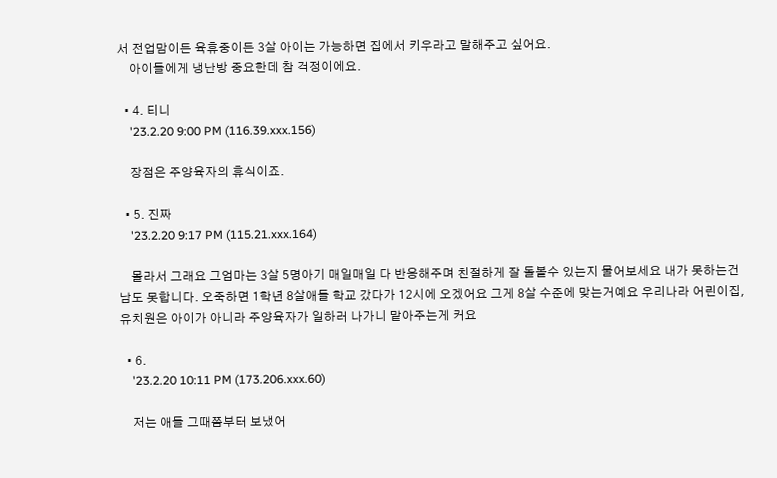서 전업맘이든 육휴중이든 3살 아이는 가능하면 집에서 키우라고 말해주고 싶어요.
    아이들에게 냉난방 중요한데 참 걱정이에요.

  • 4. 티니
    '23.2.20 9:00 PM (116.39.xxx.156)

    장점은 주양육자의 휴식이죠.

  • 5. 진짜
    '23.2.20 9:17 PM (115.21.xxx.164)

    몰라서 그래요 그엄마는 3살 5명아기 매일매일 다 반응해주며 친절하게 잘 돌볼수 있는지 물어보세요 내가 못하는건 남도 못합니다. 오죽하면 1학년 8살애들 학교 갔다가 12시에 오겠어요 그게 8살 수준에 맞는거예요 우리나라 어린이집, 유치원은 아이가 아니라 주양육자가 일하러 나가니 맡아주는게 커요

  • 6.
    '23.2.20 10:11 PM (173.206.xxx.60)

    저는 애들 그때쯤부터 보냈어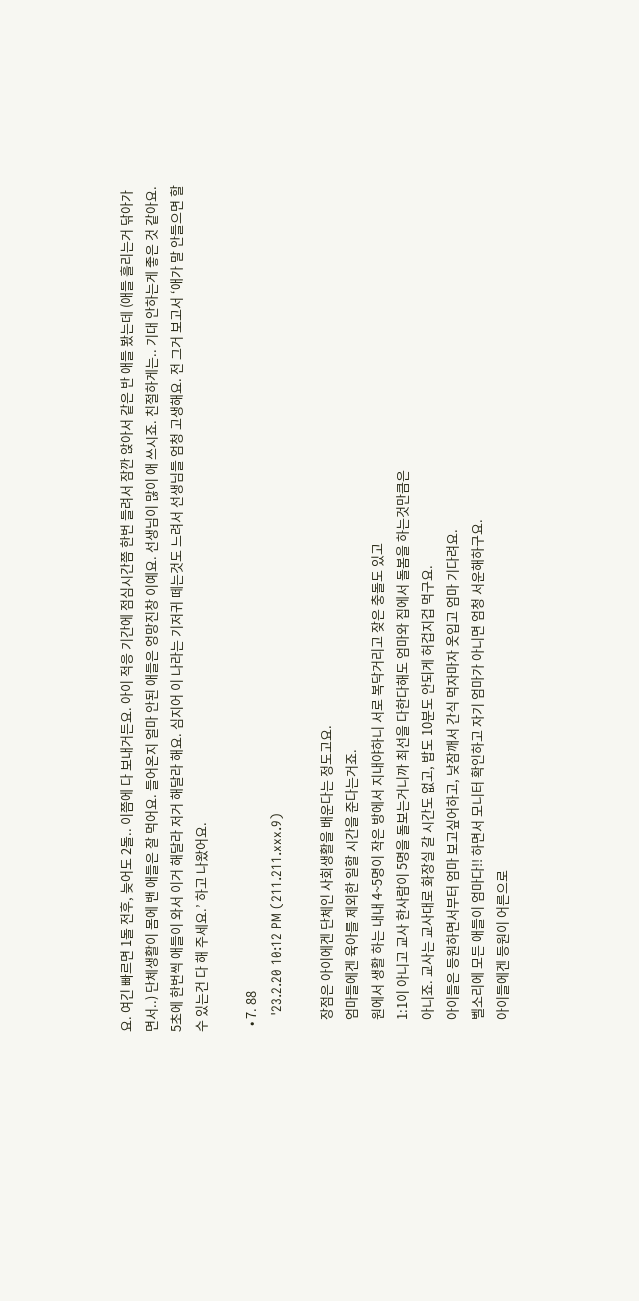요. 여긴 빠르면 1돌 전후, 늦어도 2돌.. 이쯤에 다 보내거든요. 아이 적응 기간에 점심시간쯤 한번 들려서 잠깐 앉아서 같은 반 애들 봤는데 (애들 흘리는거 닦아가면서..) 단체생활이 몸에 밴 애들은 잘 먹어요. 들어온지 얼마 안된 애들은 엉망진창 이예요. 선생님이 많이 애 쓰시죠. 친절하게는.. 기대 안하는게 좋은 것 같아요. 5초에 한번씩 애들이 와서 이거 해달라 저거 해달라 해요. 심지어 이 나라는 기저귀 떼는것도 느려서 선생님들 엄청 고생해요. 전 그거 보고서 ‘애가 말 안들으면 할 수 있는건 다 해 주세요.’ 하고 나왔어요.

  • 7. 88
    '23.2.20 10:12 PM (211.211.xxx.9)

    장점은 아이에겐 단체인 사회생활을 배운다는 정도고요.
    엄마들에겐 육아를 제외한 일할 시간을 준다는거죠.
    원에서 생활 하는 내내 4~5명이 작은 방에서 지내야하니 서로 복닥거리고 잦은 충돌도 있고
    1:1이 아니고 교사 한사람이 5명을 돌보는거니까 최선을 다한다해도 엄마와 집에서 돌봄을 하는것만큼은
    아니죠. 교사는 교사대로 화장실 갈 시간도 없고, 밥도 10분도 안되게 허겁지겁 먹구요.
    아이들은 등원하면서부터 엄마 보고싶어하고, 낮잠깨서 간식 먹자마자 옷입고 엄마 기다려요.
    벨소리에 모든 애들이 엄마다!! 하면서 모니터 확인하고 자기 엄마가 아니면 엄청 서운해하구요.
    아이들에겐 등원이 어른으로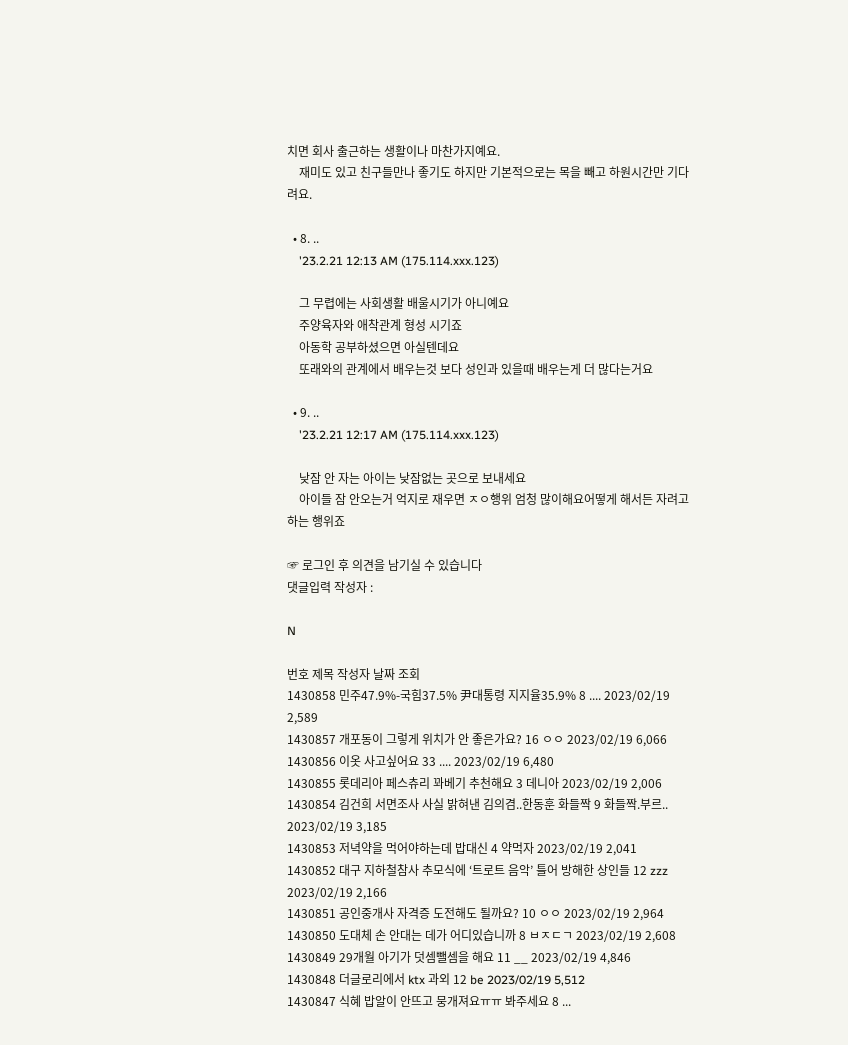치면 회사 출근하는 생활이나 마찬가지예요.
    재미도 있고 친구들만나 좋기도 하지만 기본적으로는 목을 빼고 하원시간만 기다려요.

  • 8. ..
    '23.2.21 12:13 AM (175.114.xxx.123)

    그 무렵에는 사회생활 배울시기가 아니예요
    주양육자와 애착관계 형성 시기죠
    아동학 공부하셨으면 아실텐데요
    또래와의 관계에서 배우는것 보다 성인과 있을때 배우는게 더 많다는거요

  • 9. ..
    '23.2.21 12:17 AM (175.114.xxx.123)

    낮잠 안 자는 아이는 낮잠없는 곳으로 보내세요
    아이들 잠 안오는거 억지로 재우면 ㅈㅇ행위 엄청 많이해요어떻게 해서든 자려고하는 행위죠

☞ 로그인 후 의견을 남기실 수 있습니다
댓글입력 작성자 :

N

번호 제목 작성자 날짜 조회
1430858 민주47.9%-국힘37.5% 尹대통령 지지율35.9% 8 .... 2023/02/19 2,589
1430857 개포동이 그렇게 위치가 안 좋은가요? 16 ㅇㅇ 2023/02/19 6,066
1430856 이옷 사고싶어요 33 .... 2023/02/19 6,480
1430855 롯데리아 페스츄리 꽈베기 추천해요 3 데니아 2023/02/19 2,006
1430854 김건희 서면조사 사실 밝혀낸 김의겸..한동훈 화들짝 9 화들짝.부르.. 2023/02/19 3,185
1430853 저녁약을 먹어야하는데 밥대신 4 약먹자 2023/02/19 2,041
1430852 대구 지하철참사 추모식에 ‘트로트 음악’ 틀어 방해한 상인들 12 zzz 2023/02/19 2,166
1430851 공인중개사 자격증 도전해도 될까요? 10 ㅇㅇ 2023/02/19 2,964
1430850 도대체 손 안대는 데가 어디있습니까 8 ㅂㅈㄷㄱ 2023/02/19 2,608
1430849 29개월 아기가 덧셈뺄셈을 해요 11 __ 2023/02/19 4,846
1430848 더글로리에서 ktx 과외 12 be 2023/02/19 5,512
1430847 식혜 밥알이 안뜨고 뭉개져요ㅠㅠ 봐주세요 8 ...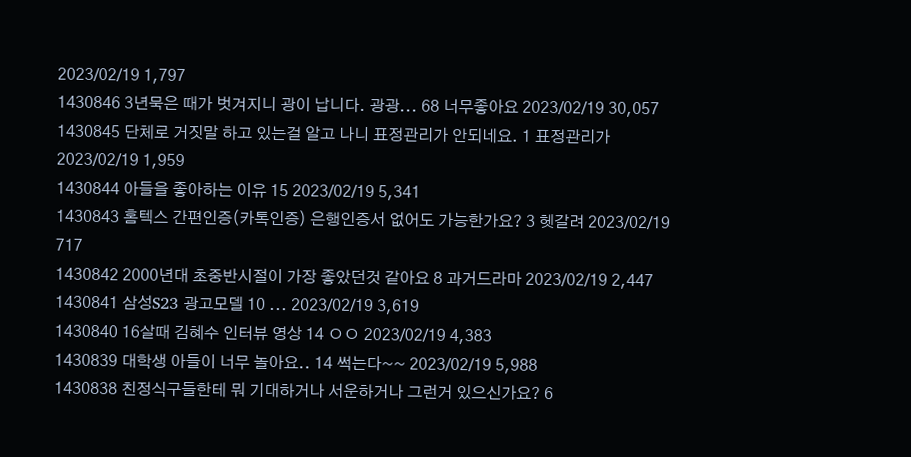2023/02/19 1,797
1430846 3년묵은 때가 벗겨지니 광이 납니다. 광광... 68 너무좋아요 2023/02/19 30,057
1430845 단체로 거짓말 하고 있는걸 알고 나니 표정관리가 안되네요. 1 표정관리가 2023/02/19 1,959
1430844 아들을 좋아하는 이유 15 2023/02/19 5,341
1430843 홈텍스 간편인증(카톡인증) 은행인증서 없어도 가능한가요? 3 헷갈려 2023/02/19 717
1430842 2000년대 초중반시절이 가장 좋았던것 같아요 8 과거드라마 2023/02/19 2,447
1430841 삼성S23 광고모델 10 ... 2023/02/19 3,619
1430840 16살때 김혜수 인터뷰 영상 14 ㅇㅇ 2023/02/19 4,383
1430839 대학생 아들이 너무 놀아요.. 14 썩는다~~ 2023/02/19 5,988
1430838 친정식구들한테 뭐 기대하거나 서운하거나 그런거 있으신가요? 6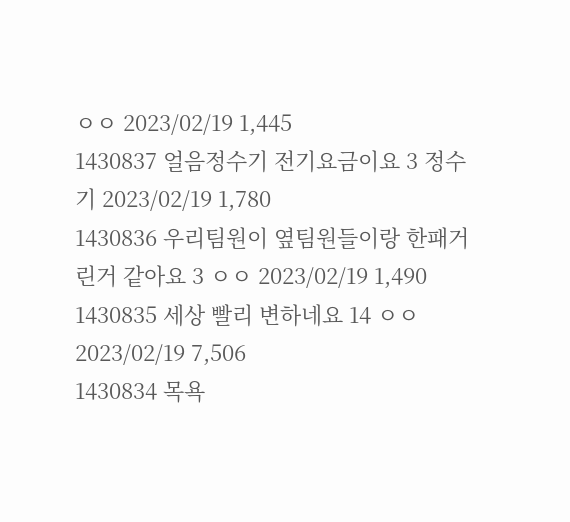ㅇㅇ 2023/02/19 1,445
1430837 얼음정수기 전기요금이요 3 정수기 2023/02/19 1,780
1430836 우리팀원이 옆팀원들이랑 한패거린거 같아요 3 ㅇㅇ 2023/02/19 1,490
1430835 세상 빨리 변하네요 14 ㅇㅇ 2023/02/19 7,506
1430834 목욕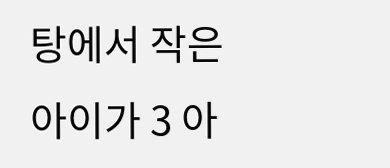탕에서 작은 아이가 3 아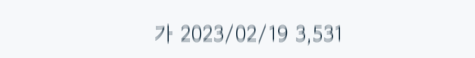가 2023/02/19 3,531